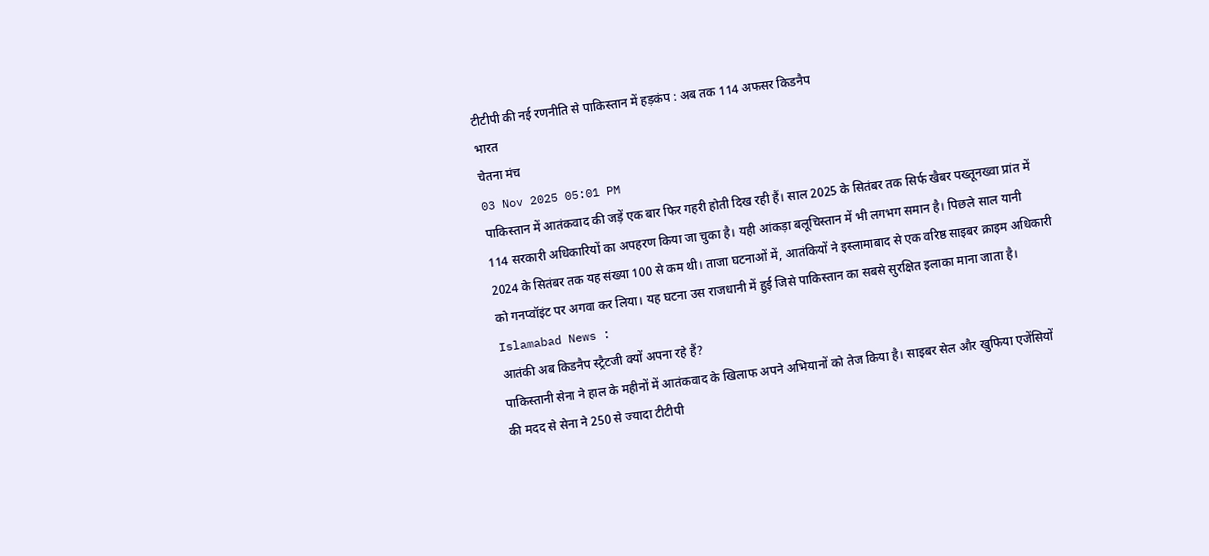टीटीपी की नई रणनीति से पाकिस्तान में हड़कंप : अब तक 114 अफसर किडनैप
भारत
चेतना मंच
03 Nov 2025 05:01 PM
पाकिस्तान में आतंकवाद की जड़ें एक बार फिर गहरी होती दिख रही हैं। साल 2025 के सितंबर तक सिर्फ खैबर पख्तूनख्वा प्रांत में 114 सरकारी अधिकारियों का अपहरण किया जा चुका है। यही आंकड़ा बलूचिस्तान में भी लगभग समान है। पिछले साल यानी 2024 के सितंबर तक यह संख्या 100 से कम थी। ताजा घटनाओं में, आतंकियों ने इस्लामाबाद से एक वरिष्ठ साइबर क्राइम अधिकारी को गनप्वॉइंट पर अगवा कर लिया। यह घटना उस राजधानी में हुई जिसे पाकिस्तान का सबसे सुरक्षित इलाका माना जाता है। Islamabad News :
आतंकी अब किडनैप स्ट्रैटजी क्यों अपना रहे हैं?
पाकिस्तानी सेना ने हाल के महीनों में आतंकवाद के खिलाफ अपने अभियानों को तेज किया है। साइबर सेल और खुफिया एजेंसियों की मदद से सेना ने 250 से ज्यादा टीटीपी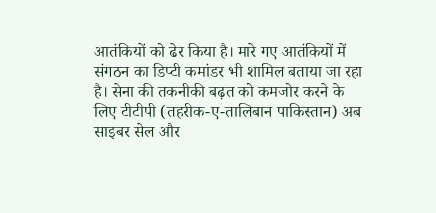आतंकियों को ढेर किया है। मारे गए आतंकियों में संगठन का डिप्टी कमांडर भी शामिल बताया जा रहा है। सेना की तकनीकी बढ़त को कमजोर करने के लिए टीटीपी (तहरीक-ए-तालिबान पाकिस्तान) अब साइबर सेल और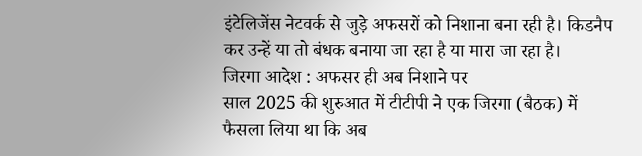इंटेलिजेंस नेटवर्क से जुड़े अफसरों को निशाना बना रही है। किडनैप कर उन्हें या तो बंधक बनाया जा रहा है या मारा जा रहा है।
जिरगा आदेश : अफसर ही अब निशाने पर
साल 2025 की शुरुआत में टीटीपी ने एक जिरगा (बैठक) में फैसला लिया था कि अब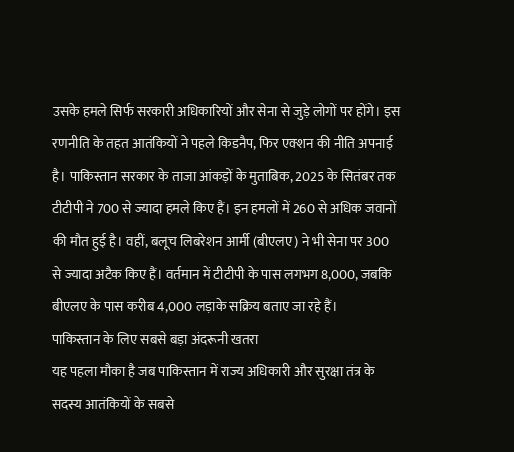उसके हमले सिर्फ सरकारी अधिकारियों और सेना से जुड़े लोगों पर होंगे। इस रणनीति के तहत आतंकियों ने पहले किडनैप, फिर एक्शन की नीति अपनाई है। पाकिस्तान सरकार के ताजा आंकड़ों के मुताबिक, 2025 के सितंबर तक टीटीपी ने 700 से ज्यादा हमले किए हैं। इन हमलों में 260 से अधिक जवानों की मौत हुई है। वहीं, बलूच लिबरेशन आर्मी (बीएलए) ने भी सेना पर 300 से ज्यादा अटैक किए हैं। वर्तमान में टीटीपी के पास लगभग 8,000, जबकि बीएलए के पास करीब 4,000 लड़ाके सक्रिय बताए जा रहे हैं।
पाकिस्तान के लिए सबसे बड़ा अंदरूनी खतरा
यह पहला मौका है जब पाकिस्तान में राज्य अधिकारी और सुरक्षा तंत्र के सदस्य आतंकियों के सबसे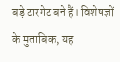बड़े टारगेट बने हैं। विशेषज्ञों के मुताबिक, यह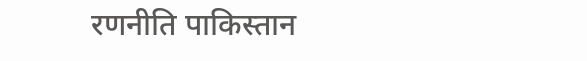रणनीति पाकिस्तान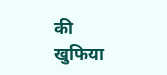की खुफिया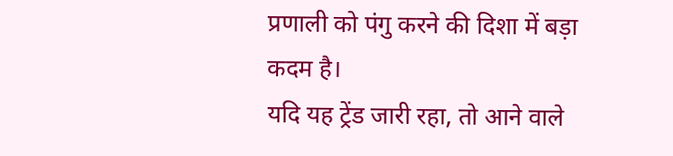प्रणाली को पंगु करने की दिशा में बड़ा कदम है।
यदि यह ट्रेंड जारी रहा, तो आने वाले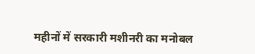महीनों में सरकारी मशीनरी का मनोबल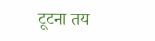टूटना तय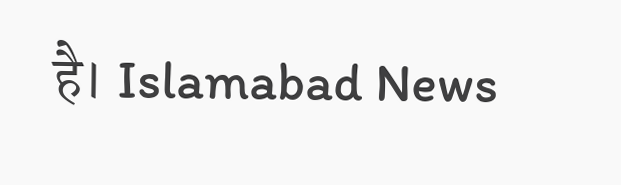है। Islamabad News